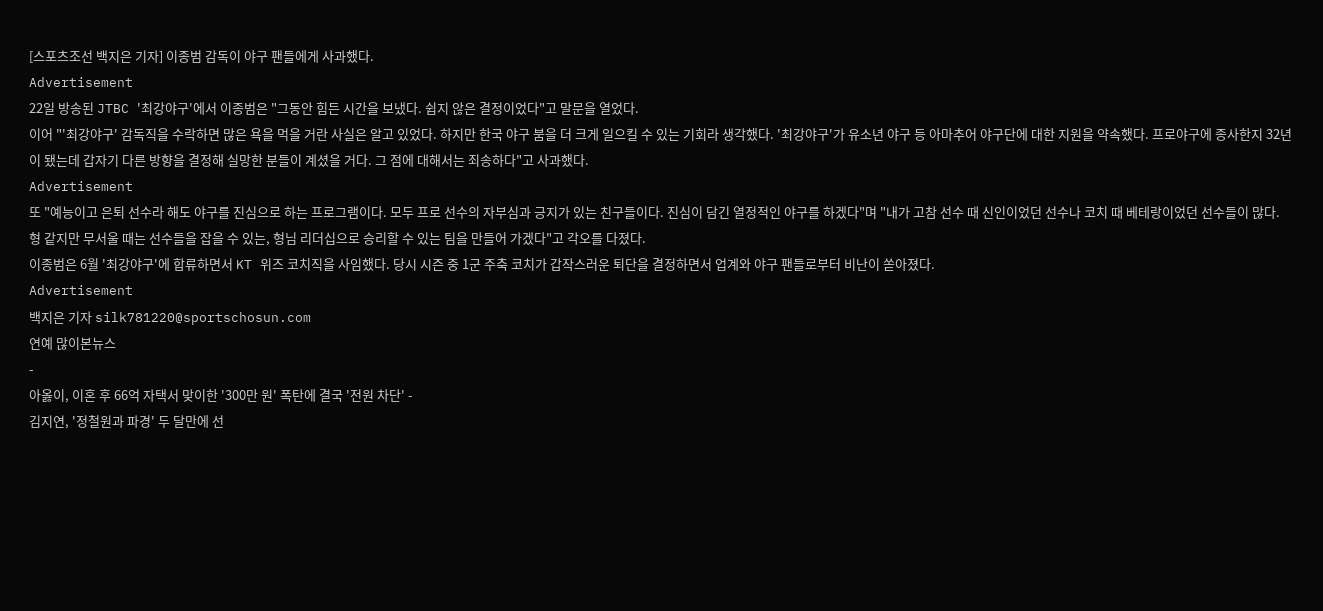[스포츠조선 백지은 기자] 이종범 감독이 야구 팬들에게 사과했다.
Advertisement
22일 방송된 JTBC '최강야구'에서 이종범은 "그동안 힘든 시간을 보냈다. 쉽지 않은 결정이었다"고 말문을 열었다.
이어 "'최강야구' 감독직을 수락하면 많은 욕을 먹을 거란 사실은 알고 있었다. 하지만 한국 야구 붐을 더 크게 일으킬 수 있는 기회라 생각했다. '최강야구'가 유소년 야구 등 아마추어 야구단에 대한 지원을 약속했다. 프로야구에 종사한지 32년이 됐는데 갑자기 다른 방향을 결정해 실망한 분들이 계셨을 거다. 그 점에 대해서는 죄송하다"고 사과했다.
Advertisement
또 "예능이고 은퇴 선수라 해도 야구를 진심으로 하는 프로그램이다. 모두 프로 선수의 자부심과 긍지가 있는 친구들이다. 진심이 담긴 열정적인 야구를 하겠다"며 "내가 고참 선수 때 신인이었던 선수나 코치 때 베테랑이었던 선수들이 많다. 형 같지만 무서울 때는 선수들을 잡을 수 있는, 형님 리더십으로 승리할 수 있는 팀을 만들어 가겠다"고 각오를 다졌다.
이종범은 6월 '최강야구'에 합류하면서 KT 위즈 코치직을 사임했다. 당시 시즌 중 1군 주축 코치가 갑작스러운 퇴단을 결정하면서 업계와 야구 팬들로부터 비난이 쏟아졌다.
Advertisement
백지은 기자 silk781220@sportschosun.com
연예 많이본뉴스
-
아옳이, 이혼 후 66억 자택서 맞이한 '300만 원' 폭탄에 결국 '전원 차단' -
김지연, '정철원과 파경' 두 달만에 선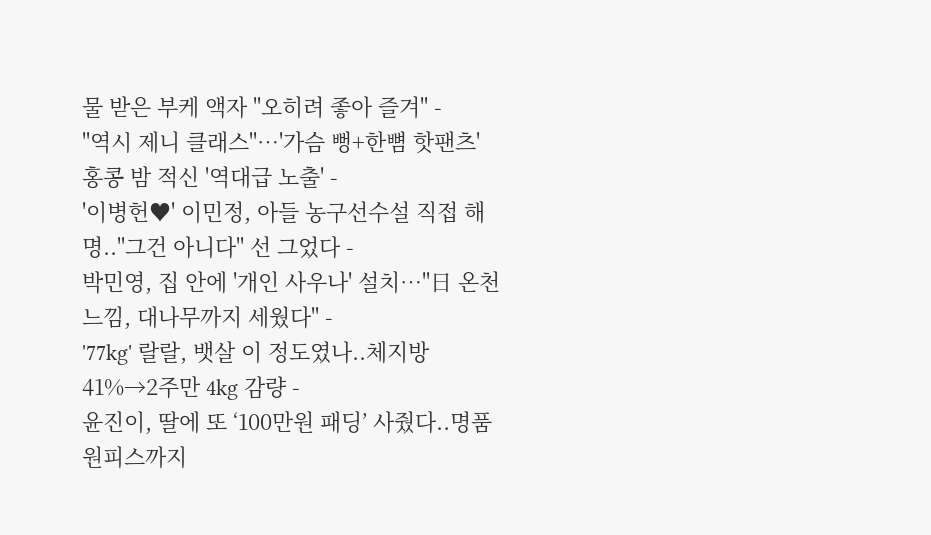물 받은 부케 액자 "오히려 좋아 즐겨" -
"역시 제니 클래스"…'가슴 뻥+한뼘 핫팬츠' 홍콩 밤 적신 '역대급 노출' -
'이병헌♥' 이민정, 아들 농구선수설 직접 해명.."그건 아니다" 선 그었다 -
박민영, 집 안에 '개인 사우나' 설치…"日 온천 느낌, 대나무까지 세웠다" -
'77kg' 랄랄, 뱃살 이 정도였나..체지방 41%→2주만 4kg 감량 -
윤진이, 딸에 또 ‘100만원 패딩’ 사줬다..명품 원피스까지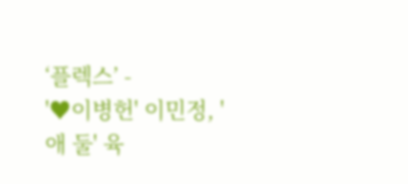‘플렉스’ -
'♥이병헌' 이민정, '애 둘' 육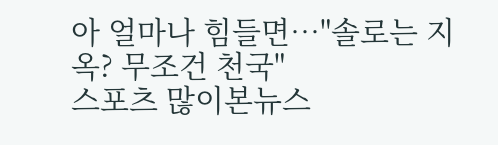아 얼마나 힘들면…"솔로는 지옥? 무조건 천국"
스포츠 많이본뉴스